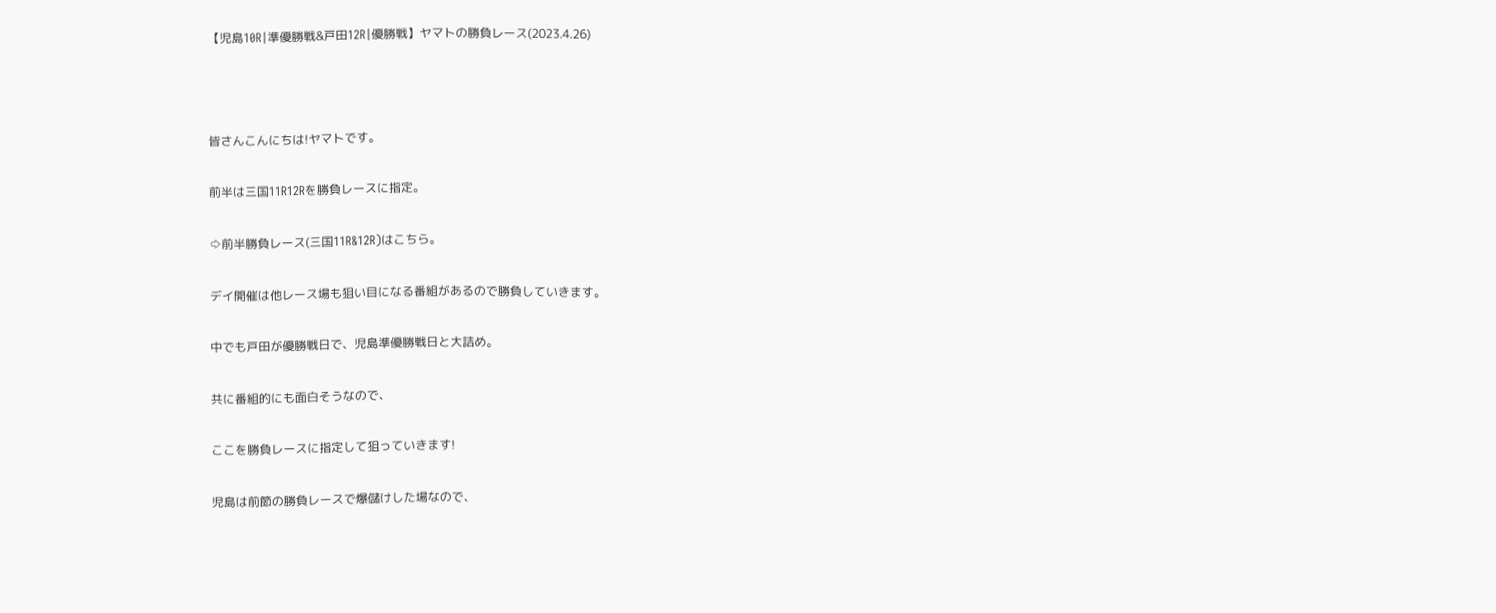【児島10R|準優勝戦&戸田12R|優勝戦】ヤマトの勝負レース(2023.4.26)



皆さんこんにちは!ヤマトです。

前半は三国11R12Rを勝負レースに指定。

⇨前半勝負レース(三国11R&12R)はこちら。

デイ開催は他レース場も狙い目になる番組があるので勝負していきます。

中でも戸田が優勝戦日で、児島準優勝戦日と大詰め。

共に番組的にも面白そうなので、

ここを勝負レースに指定して狙っていきます!

児島は前節の勝負レースで爆儲けした場なので、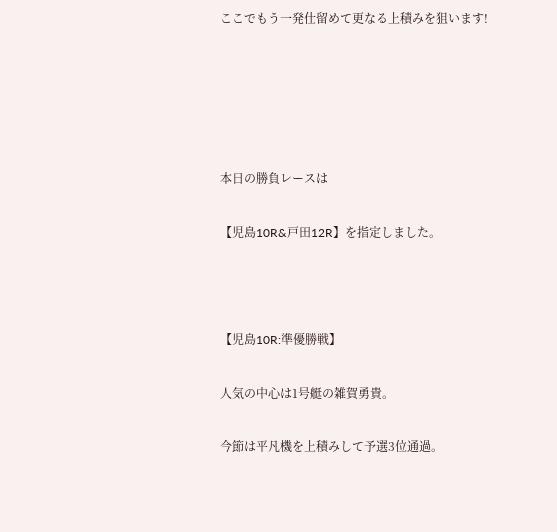ここでもう一発仕留めて更なる上積みを狙います!





本日の勝負レースは

【児島10R&戸田12R】を指定しました。



【児島10R:準優勝戦】

人気の中心は1号艇の雑賀勇貴。

今節は平凡機を上積みして予選3位通過。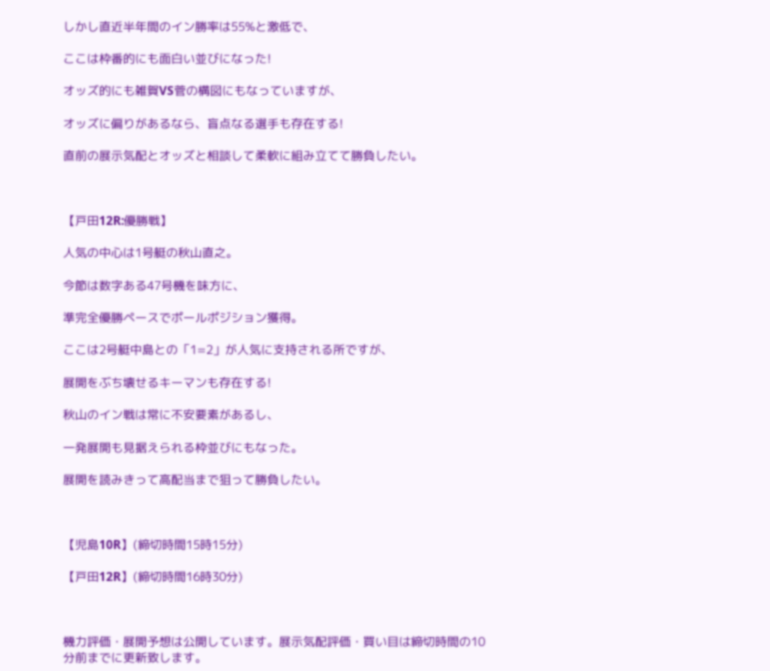しかし直近半年間のイン勝率は55%と激低で、

ここは枠番的にも面白い並びになった!

オッズ的にも雑賀VS菅の構図にもなっていますが、

オッズに偏りがあるなら、盲点なる選手も存在する!

直前の展示気配とオッズと相談して柔軟に組み立てて勝負したい。



【戸田12R:優勝戦】

人気の中心は1号艇の秋山直之。

今節は数字ある47号機を味方に、

準完全優勝ペースでポールポジション獲得。

ここは2号艇中島との「1=2」が人気に支持される所ですが、

展開をぶち壊せるキーマンも存在する!

秋山のイン戦は常に不安要素があるし、

一発展開も見据えられる枠並びにもなった。

展開を読みきって高配当まで狙って勝負したい。



【児島10R】(締切時間15時15分)

【戸田12R】(締切時間16時30分)



機力評価・展開予想は公開しています。展示気配評価・買い目は締切時間の10分前までに更新致します。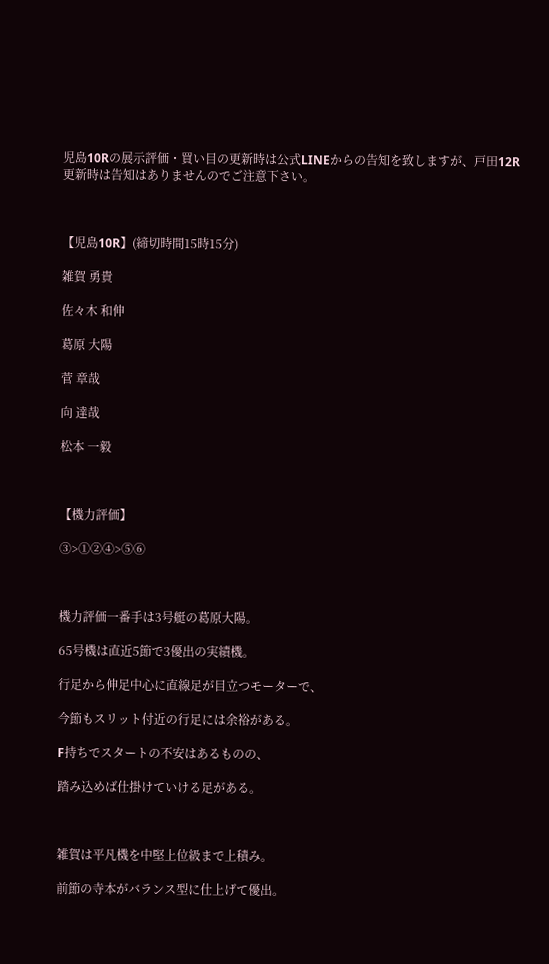児島10Rの展示評価・買い目の更新時は公式LINEからの告知を致しますが、戸田12R更新時は告知はありませんのでご注意下さい。



【児島10R】(締切時間15時15分)

雑賀 勇貴

佐々木 和伸

葛原 大陽

菅 章哉

向 達哉

松本 一毅



【機力評価】

③>①②④>⑤⑥



機力評価一番手は3号艇の葛原大陽。

65号機は直近5節で3優出の実績機。

行足から伸足中心に直線足が目立つモーターで、

今節もスリット付近の行足には余裕がある。

F持ちでスタートの不安はあるものの、

踏み込めば仕掛けていける足がある。



雑賀は平凡機を中堅上位級まで上積み。

前節の寺本がバランス型に仕上げて優出。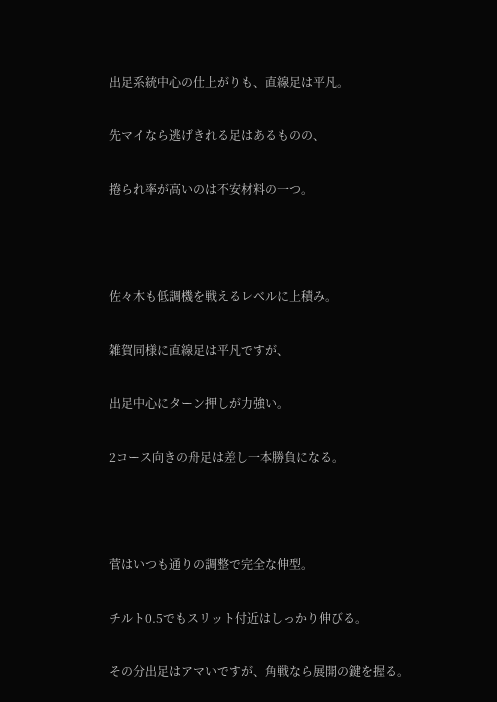出足系統中心の仕上がりも、直線足は平凡。

先マイなら逃げきれる足はあるものの、

捲られ率が高いのは不安材料の一つ。



佐々木も低調機を戦えるレベルに上積み。

雑賀同様に直線足は平凡ですが、

出足中心にターン押しが力強い。

2コース向きの舟足は差し一本勝負になる。



菅はいつも通りの調整で完全な伸型。

チルト0.5でもスリット付近はしっかり伸びる。

その分出足はアマいですが、角戦なら展開の鍵を握る。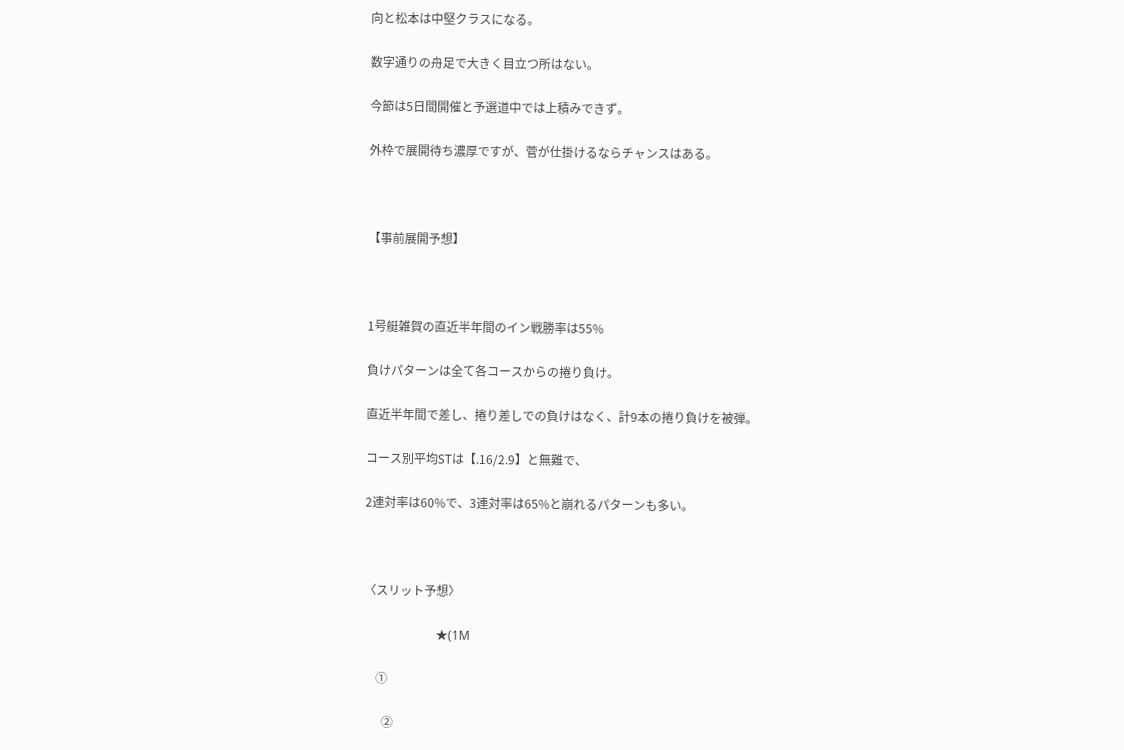向と松本は中堅クラスになる。

数字通りの舟足で大きく目立つ所はない。

今節は5日間開催と予選道中では上積みできず。

外枠で展開待ち濃厚ですが、菅が仕掛けるならチャンスはある。



【事前展開予想】



1号艇雑賀の直近半年間のイン戦勝率は55%

負けパターンは全て各コースからの捲り負け。

直近半年間で差し、捲り差しでの負けはなく、計9本の捲り負けを被弾。

コース別平均STは【.16/2.9】と無難で、

2連対率は60%で、3連対率は65%と崩れるパターンも多い。



〈スリット予想〉

                        ★(1M

    ①

      ②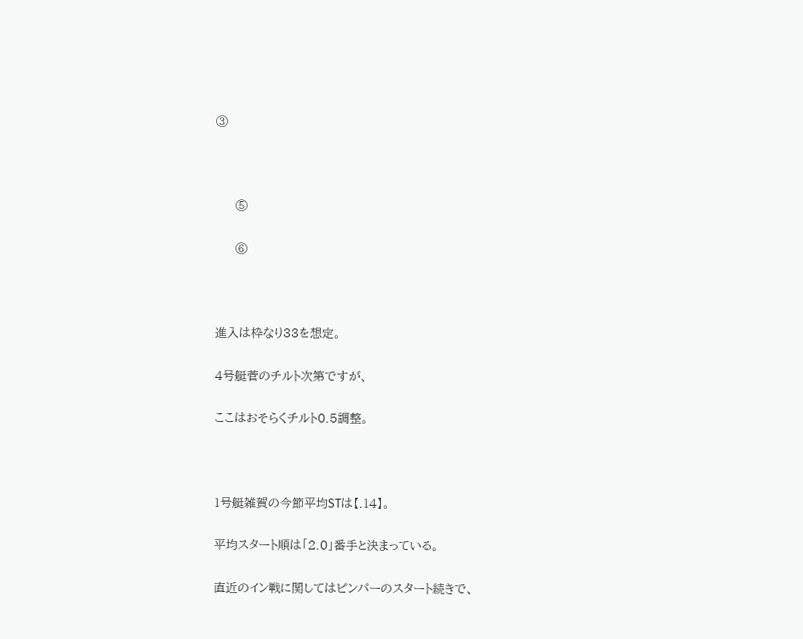③



     ⑤

     ⑥



進入は枠なり33を想定。

4号艇菅のチルト次第ですが、

ここはおそらくチルト0.5調整。



1号艇雑賀の今節平均STは【.14】。

平均スタート順は「2.0」番手と決まっている。

直近のイン戦に関してはピンパーのスタート続きで、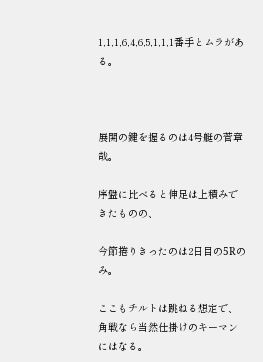1,1,1,6,4,6,5,1,1,1番手とムラがある。



展開の鍵を握るのは4号艇の菅章哉。

序盤に比べると伸足は上積みできたものの、

今節捲りきったのは2日目の5Rのみ。

ここもチルトは跳ねる想定で、角戦なら当然仕掛けのキーマンにはなる。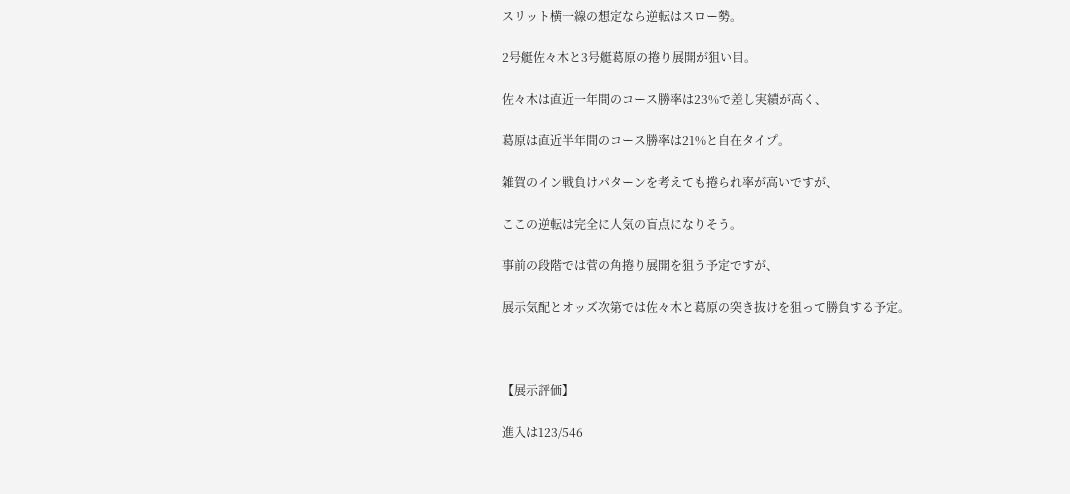スリット横一線の想定なら逆転はスロー勢。

2号艇佐々木と3号艇葛原の捲り展開が狙い目。

佐々木は直近一年間のコース勝率は23%で差し実績が高く、

葛原は直近半年間のコース勝率は21%と自在タイプ。

雑賀のイン戦負けパターンを考えても捲られ率が高いですが、

ここの逆転は完全に人気の盲点になりそう。

事前の段階では菅の角捲り展開を狙う予定ですが、

展示気配とオッズ次第では佐々木と葛原の突き抜けを狙って勝負する予定。



【展示評価】

進入は123/546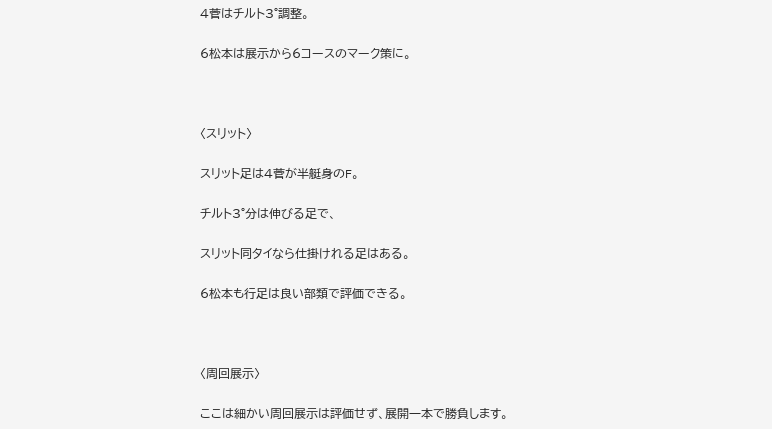4菅はチルト3°調整。

6松本は展示から6コースのマーク策に。



〈スリット〉

スリット足は4菅が半艇身のF。

チルト3°分は伸びる足で、

スリット同タイなら仕掛けれる足はある。

6松本も行足は良い部類で評価できる。



〈周回展示〉

ここは細かい周回展示は評価せず、展開一本で勝負します。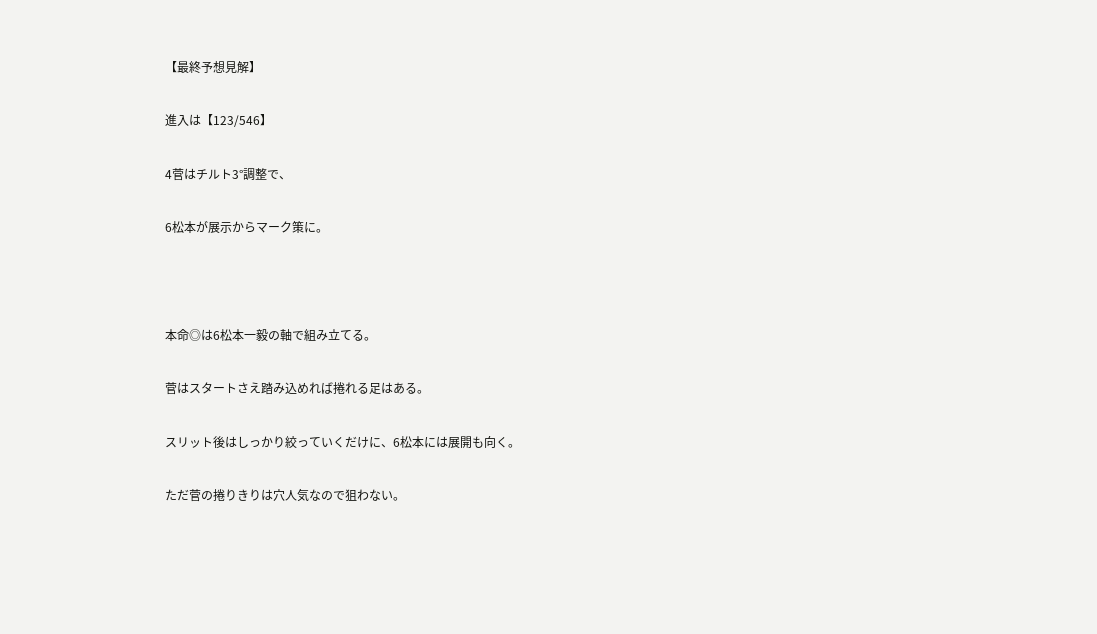【最終予想見解】

進入は【123/546】

4菅はチルト3°調整で、

6松本が展示からマーク策に。



本命◎は6松本一毅の軸で組み立てる。

菅はスタートさえ踏み込めれば捲れる足はある。

スリット後はしっかり絞っていくだけに、6松本には展開も向く。

ただ菅の捲りきりは穴人気なので狙わない。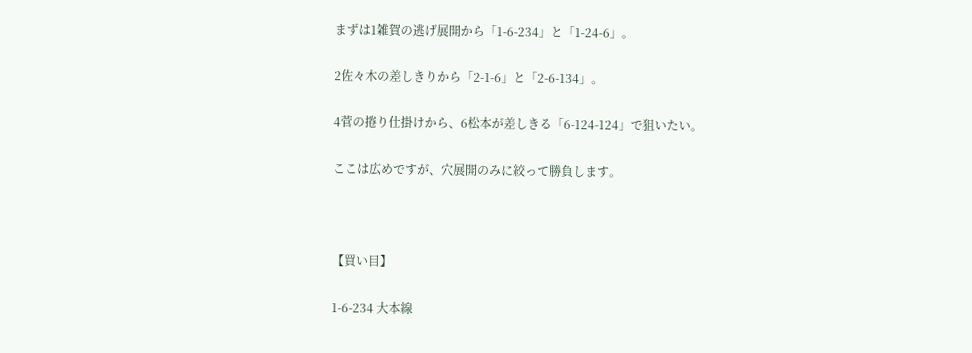まずは1雑賀の逃げ展開から「1-6-234」と「1-24-6」。

2佐々木の差しきりから「2-1-6」と「2-6-134」。

4菅の捲り仕掛けから、6松本が差しきる「6-124-124」で狙いたい。

ここは広めですが、穴展開のみに絞って勝負します。



【買い目】

1-6-234 大本線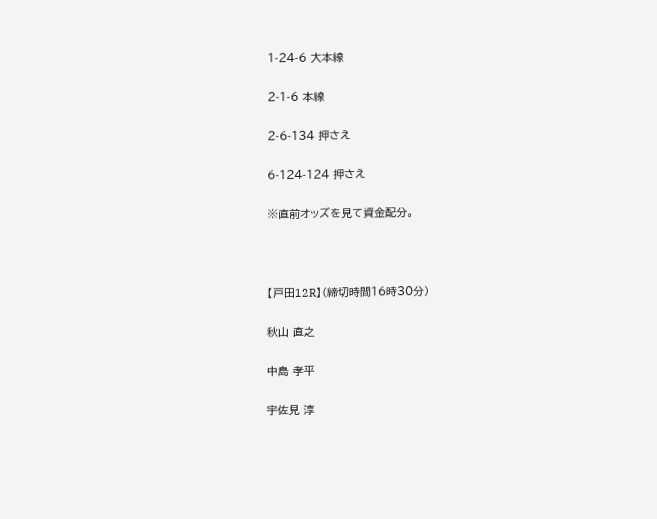1-24-6 大本線

2-1-6 本線

2-6-134 押さえ

6-124-124 押さえ

※直前オッズを見て資金配分。



【戸田12R】(締切時間16時30分)

秋山 直之

中島 孝平

宇佐見 淳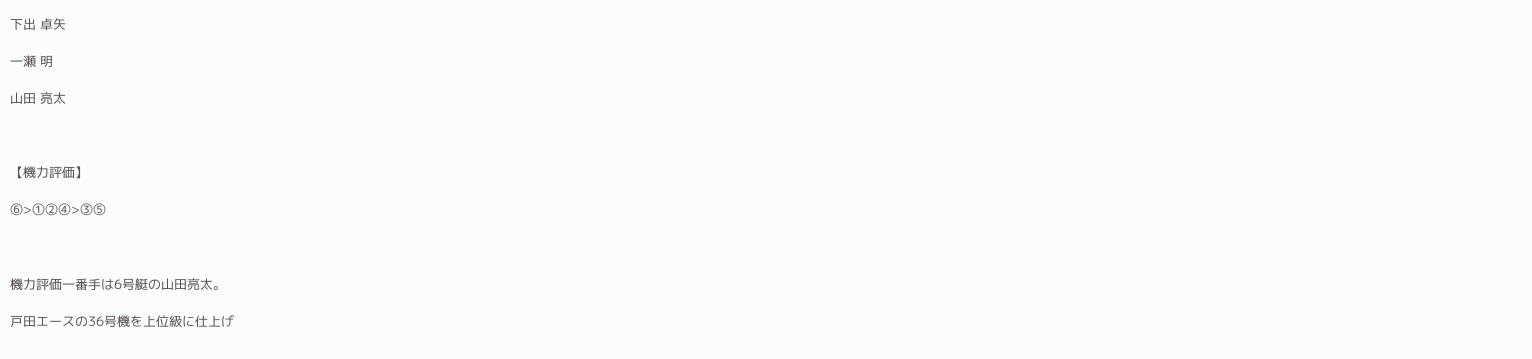下出 卓矢

一瀬 明

山田 亮太



【機力評価】

⑥>①②④>③⑤



機力評価一番手は6号艇の山田亮太。

戸田エースの36号機を上位級に仕上げ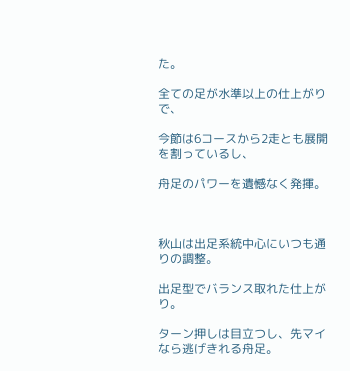た。

全ての足が水準以上の仕上がりで、

今節は6コースから2走とも展開を割っているし、

舟足のパワーを遺憾なく発揮。



秋山は出足系統中心にいつも通りの調整。

出足型でバランス取れた仕上がり。

ターン押しは目立つし、先マイなら逃げきれる舟足。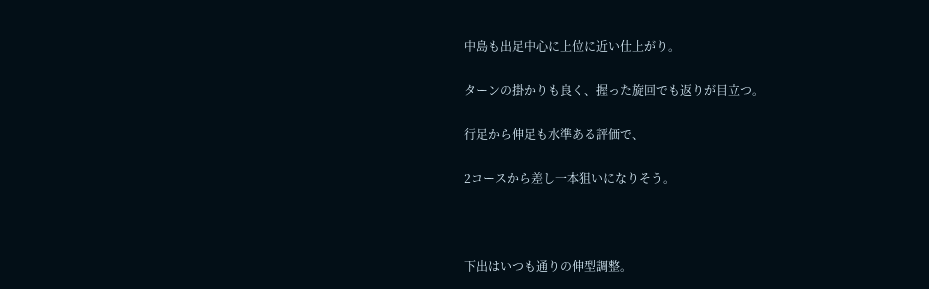中島も出足中心に上位に近い仕上がり。

ターンの掛かりも良く、握った旋回でも返りが目立つ。

行足から伸足も水準ある評価で、

2コースから差し一本狙いになりそう。



下出はいつも通りの伸型調整。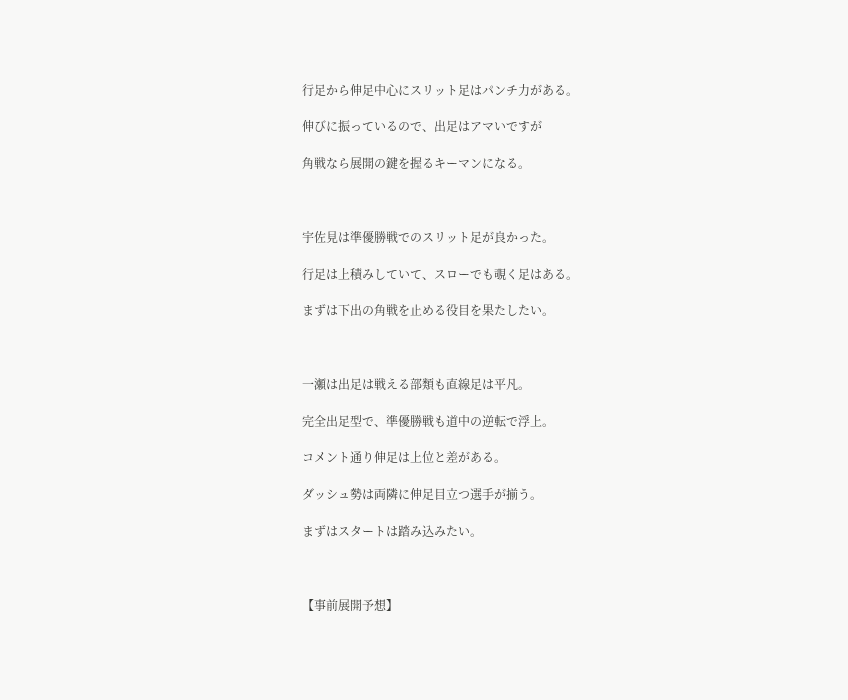行足から伸足中心にスリット足はパンチ力がある。

伸びに振っているので、出足はアマいですが

角戦なら展開の鍵を握るキーマンになる。



宇佐見は準優勝戦でのスリット足が良かった。

行足は上積みしていて、スローでも覗く足はある。

まずは下出の角戦を止める役目を果たしたい。



一瀬は出足は戦える部類も直線足は平凡。

完全出足型で、準優勝戦も道中の逆転で浮上。

コメント通り伸足は上位と差がある。

ダッシュ勢は両隣に伸足目立つ選手が揃う。

まずはスタートは踏み込みたい。



【事前展開予想】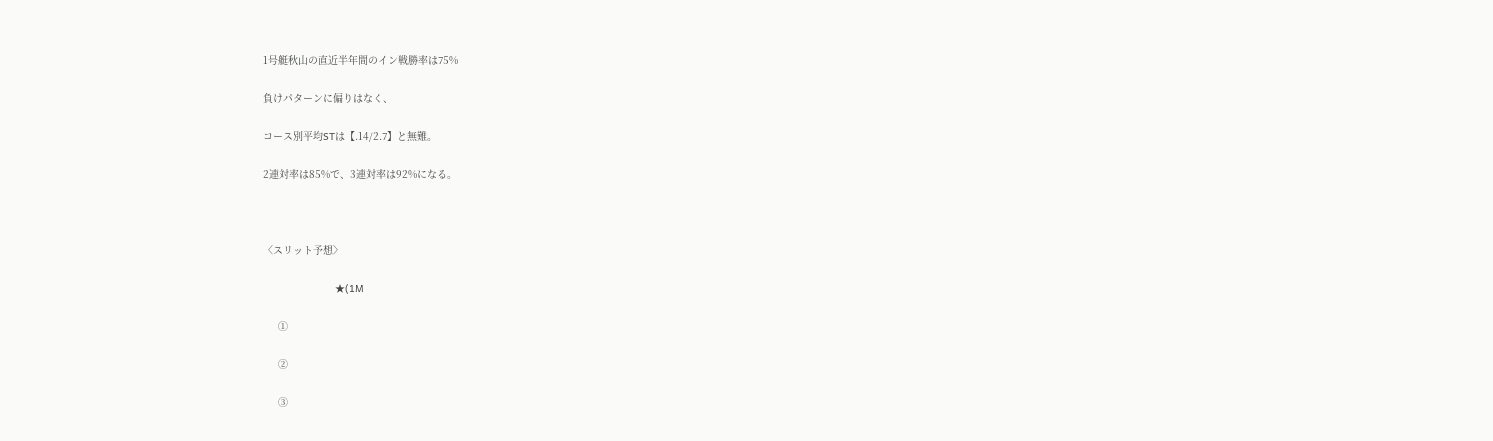1号艇秋山の直近半年間のイン戦勝率は75%

負けパターンに偏りはなく、

コース別平均STは【.14/2.7】と無難。

2連対率は85%で、3連対率は92%になる。



〈スリット予想〉

                        ★(1M

     ①

     ②

     ③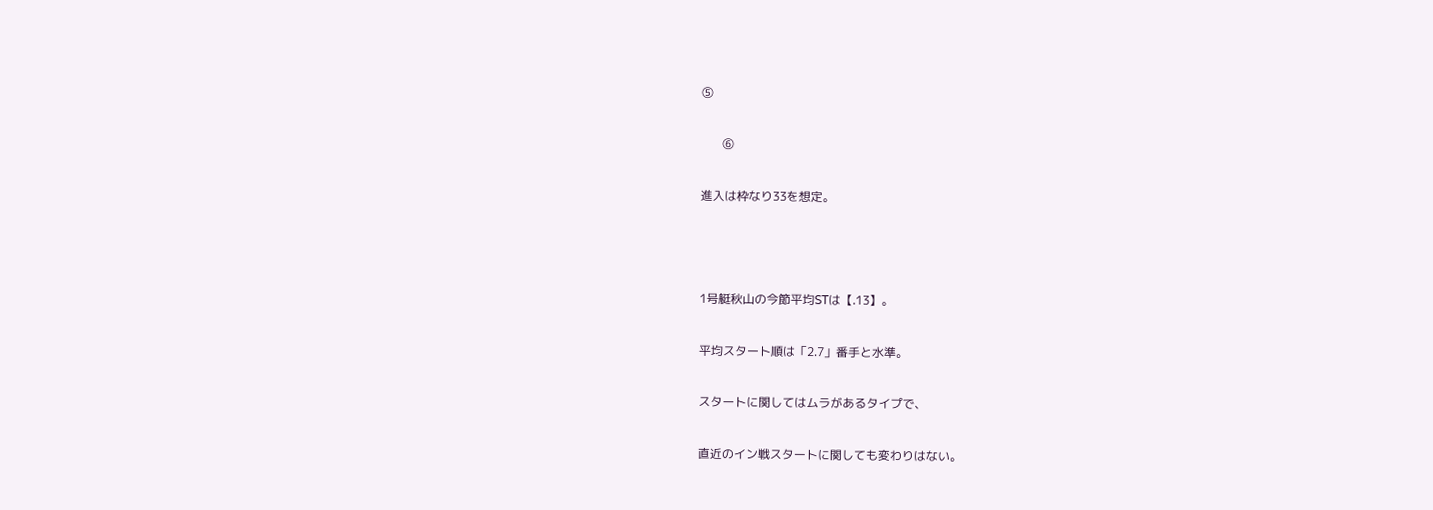⑤

       ⑥

進入は枠なり33を想定。



1号艇秋山の今節平均STは【.13】。

平均スタート順は「2.7」番手と水準。

スタートに関してはムラがあるタイプで、

直近のイン戦スタートに関しても変わりはない。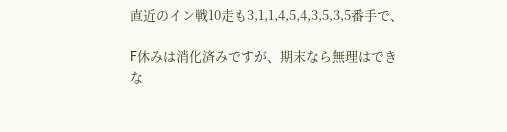直近のイン戦10走も3,1,1,4,5,4,3,5,3,5番手で、

F休みは消化済みですが、期末なら無理はできな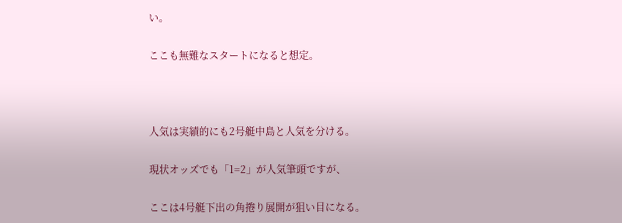い。

ここも無難なスタートになると想定。



人気は実績的にも2号艇中島と人気を分ける。

現状オッズでも「1=2」が人気筆頭ですが、

ここは4号艇下出の角捲り展開が狙い目になる。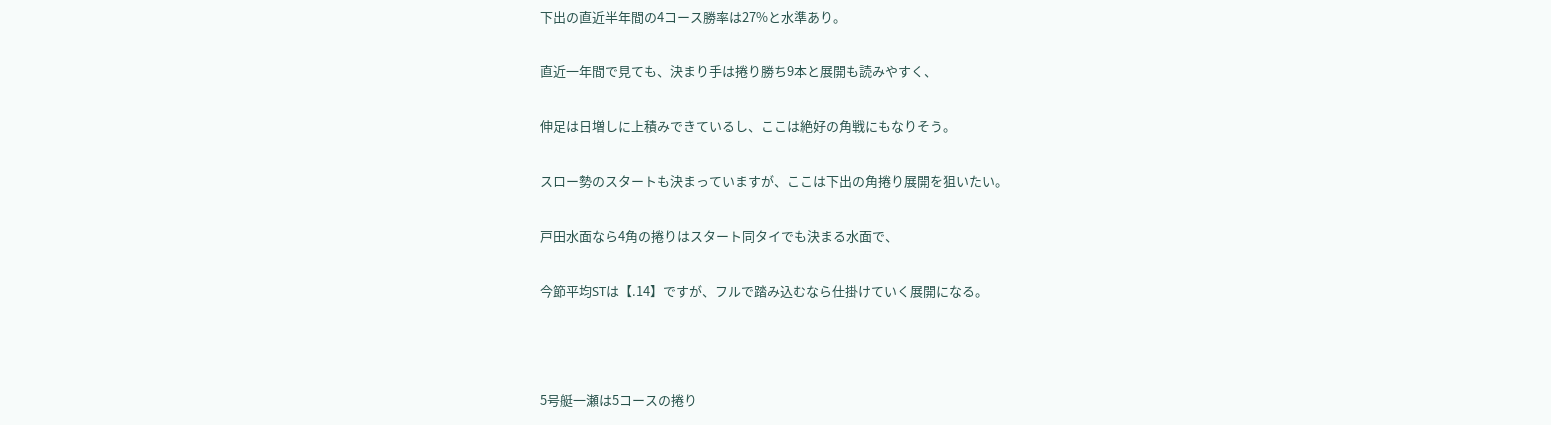下出の直近半年間の4コース勝率は27%と水準あり。

直近一年間で見ても、決まり手は捲り勝ち9本と展開も読みやすく、

伸足は日増しに上積みできているし、ここは絶好の角戦にもなりそう。

スロー勢のスタートも決まっていますが、ここは下出の角捲り展開を狙いたい。

戸田水面なら4角の捲りはスタート同タイでも決まる水面で、

今節平均STは【.14】ですが、フルで踏み込むなら仕掛けていく展開になる。



5号艇一瀬は5コースの捲り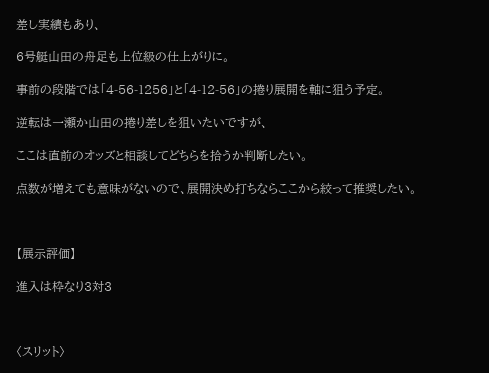差し実績もあり、

6号艇山田の舟足も上位級の仕上がりに。

事前の段階では「4-56-1256」と「4-12-56」の捲り展開を軸に狙う予定。

逆転は一瀬か山田の捲り差しを狙いたいですが、

ここは直前のオッズと相談してどちらを拾うか判断したい。

点数が増えても意味がないので、展開決め打ちならここから絞って推奨したい。



【展示評価】

進入は枠なり3対3



〈スリット〉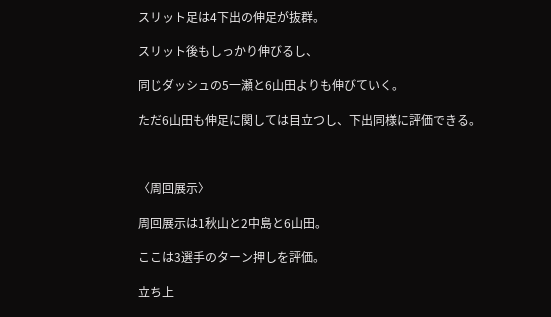スリット足は4下出の伸足が抜群。

スリット後もしっかり伸びるし、

同じダッシュの5一瀬と6山田よりも伸びていく。

ただ6山田も伸足に関しては目立つし、下出同様に評価できる。



〈周回展示〉

周回展示は1秋山と2中島と6山田。

ここは3選手のターン押しを評価。

立ち上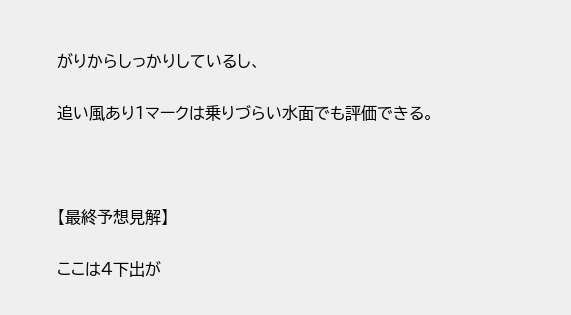がりからしっかりしているし、

追い風あり1マークは乗りづらい水面でも評価できる。



【最終予想見解】

ここは4下出が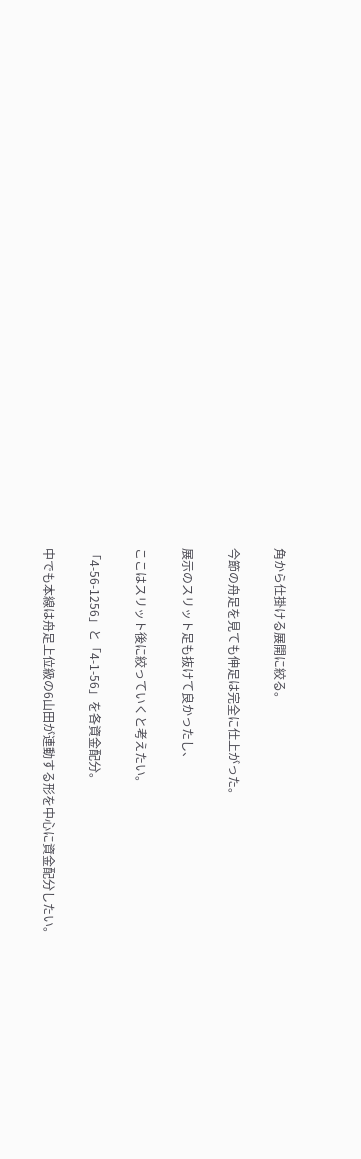角から仕掛ける展開に絞る。

今節の舟足を見ても伸足は完全に仕上がった。

展示のスリット足も抜けて良かったし、

ここはスリット後に絞っていくと考えたい。

「4-56-1256」と「4-1-56」を各資金配分。

中でも本線は舟足上位級の6山田が連動する形を中心に資金配分したい。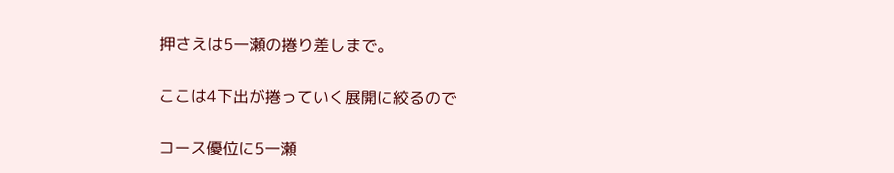押さえは5一瀬の捲り差しまで。

ここは4下出が捲っていく展開に絞るので

コース優位に5一瀬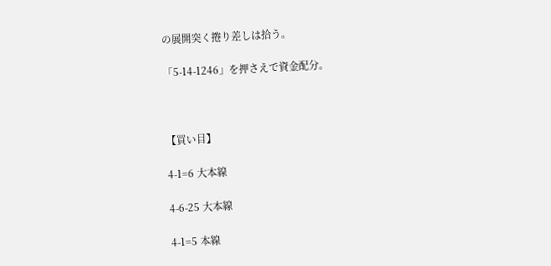の展開突く捲り差しは拾う。

「5-14-1246」を押さえで資金配分。



【買い目】

4-1=6 大本線

4-6-25 大本線

4-1=5 本線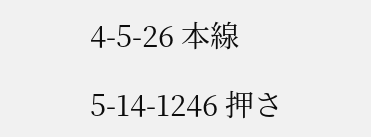4-5-26 本線

5-14-1246 押さ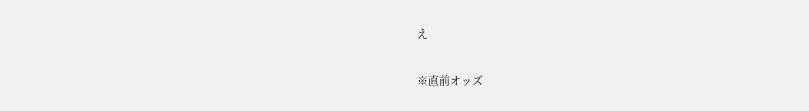え

※直前オッズ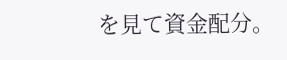を見て資金配分。